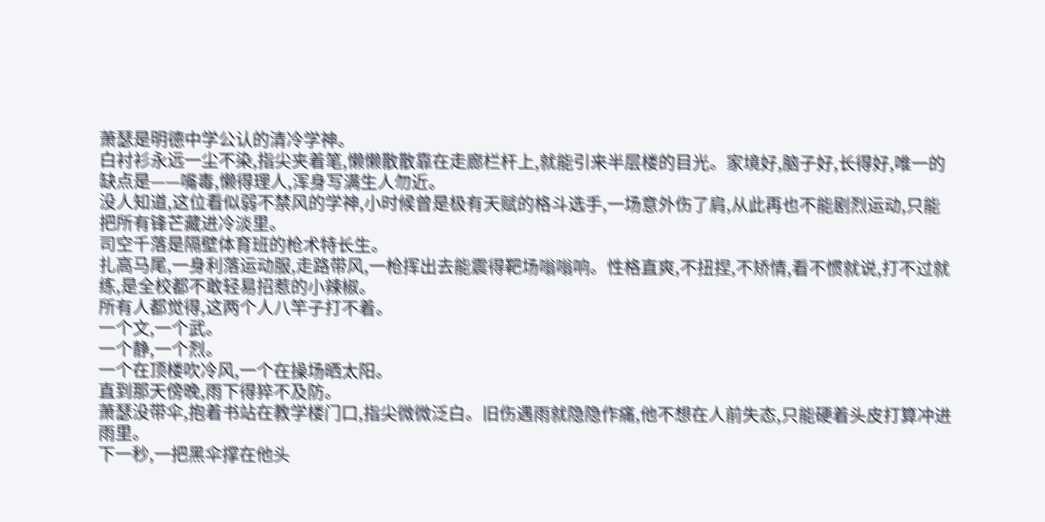萧瑟是明德中学公认的清冷学神。
白衬衫永远一尘不染,指尖夹着笔,懒懒散散靠在走廊栏杆上,就能引来半层楼的目光。家境好,脑子好,长得好,唯一的缺点是——嘴毒,懒得理人,浑身写满生人勿近。
没人知道,这位看似弱不禁风的学神,小时候曾是极有天赋的格斗选手,一场意外伤了肩,从此再也不能剧烈运动,只能把所有锋芒藏进冷淡里。
司空千落是隔壁体育班的枪术特长生。
扎高马尾,一身利落运动服,走路带风,一枪挥出去能震得靶场嗡嗡响。性格直爽,不扭捏,不矫情,看不惯就说,打不过就练,是全校都不敢轻易招惹的小辣椒。
所有人都觉得,这两个人八竿子打不着。
一个文,一个武。
一个静,一个烈。
一个在顶楼吹冷风,一个在操场晒太阳。
直到那天傍晚,雨下得猝不及防。
萧瑟没带伞,抱着书站在教学楼门口,指尖微微泛白。旧伤遇雨就隐隐作痛,他不想在人前失态,只能硬着头皮打算冲进雨里。
下一秒,一把黑伞撑在他头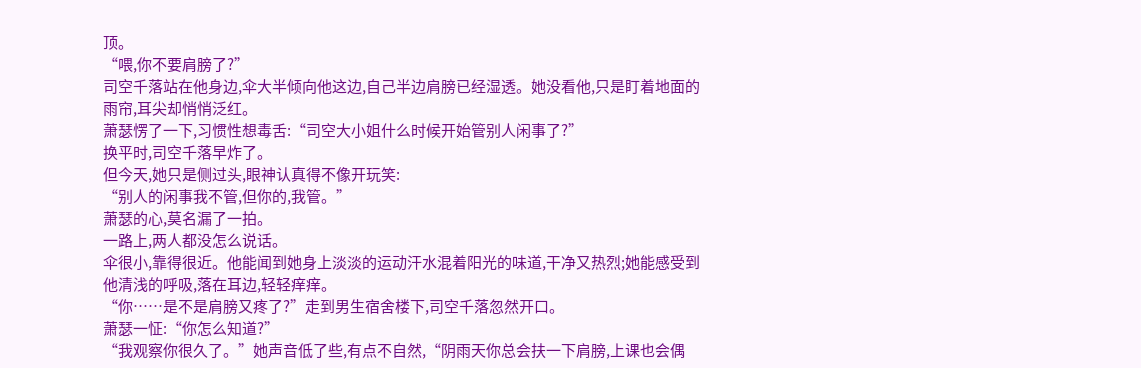顶。
“喂,你不要肩膀了?”
司空千落站在他身边,伞大半倾向他这边,自己半边肩膀已经湿透。她没看他,只是盯着地面的雨帘,耳尖却悄悄泛红。
萧瑟愣了一下,习惯性想毒舌:“司空大小姐什么时候开始管别人闲事了?”
换平时,司空千落早炸了。
但今天,她只是侧过头,眼神认真得不像开玩笑:
“别人的闲事我不管,但你的,我管。”
萧瑟的心,莫名漏了一拍。
一路上,两人都没怎么说话。
伞很小,靠得很近。他能闻到她身上淡淡的运动汗水混着阳光的味道,干净又热烈;她能感受到他清浅的呼吸,落在耳边,轻轻痒痒。
“你……是不是肩膀又疼了?”走到男生宿舍楼下,司空千落忽然开口。
萧瑟一怔:“你怎么知道?”
“我观察你很久了。”她声音低了些,有点不自然,“阴雨天你总会扶一下肩膀,上课也会偶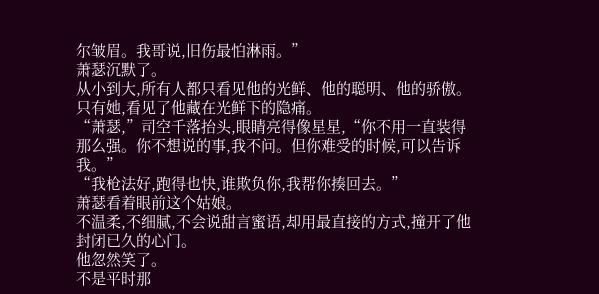尔皱眉。我哥说,旧伤最怕淋雨。”
萧瑟沉默了。
从小到大,所有人都只看见他的光鲜、他的聪明、他的骄傲。
只有她,看见了他藏在光鲜下的隐痛。
“萧瑟,”司空千落抬头,眼睛亮得像星星,“你不用一直装得那么强。你不想说的事,我不问。但你难受的时候,可以告诉我。”
“我枪法好,跑得也快,谁欺负你,我帮你揍回去。”
萧瑟看着眼前这个姑娘。
不温柔,不细腻,不会说甜言蜜语,却用最直接的方式,撞开了他封闭已久的心门。
他忽然笑了。
不是平时那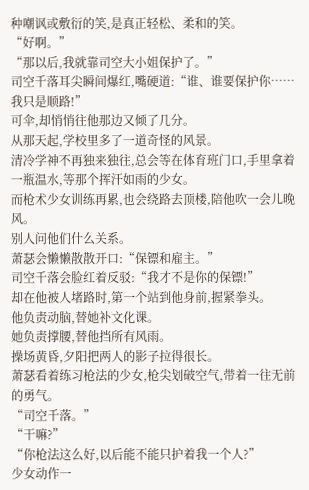种嘲讽或敷衍的笑,是真正轻松、柔和的笑。
“好啊。”
“那以后,我就靠司空大小姐保护了。”
司空千落耳尖瞬间爆红,嘴硬道:“谁、谁要保护你……我只是顺路!”
可伞,却悄悄往他那边又倾了几分。
从那天起,学校里多了一道奇怪的风景。
清冷学神不再独来独往,总会等在体育班门口,手里拿着一瓶温水,等那个挥汗如雨的少女。
而枪术少女训练再累,也会绕路去顶楼,陪他吹一会儿晚风。
别人问他们什么关系。
萧瑟会懒懒散散开口:“保镖和雇主。”
司空千落会脸红着反驳:“我才不是你的保镖!”
却在他被人堵路时,第一个站到他身前,握紧拳头。
他负责动脑,替她补文化课。
她负责撑腰,替他挡所有风雨。
操场黄昏,夕阳把两人的影子拉得很长。
萧瑟看着练习枪法的少女,枪尖划破空气,带着一往无前的勇气。
“司空千落。”
“干嘛?”
“你枪法这么好,以后能不能只护着我一个人?”
少女动作一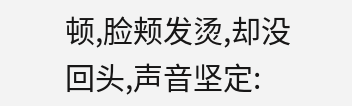顿,脸颊发烫,却没回头,声音坚定: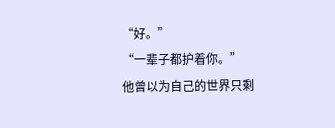“好。”
“一辈子都护着你。”
他曾以为自己的世界只剩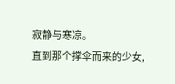寂静与寒凉。
直到那个撑伞而来的少女,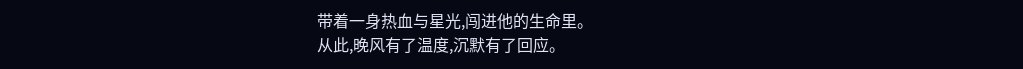带着一身热血与星光,闯进他的生命里。
从此,晚风有了温度,沉默有了回应。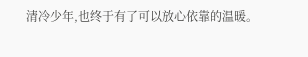清冷少年,也终于有了可以放心依靠的温暖。